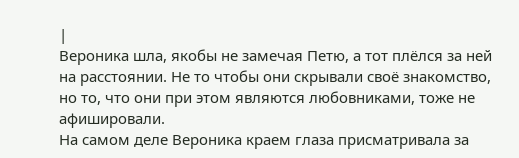|
Вероника шла, якобы не замечая Петю, а тот плёлся за ней на расстоянии. Не то чтобы они скрывали своё знакомство, но то, что они при этом являются любовниками, тоже не афишировали.
На самом деле Вероника краем глаза присматривала за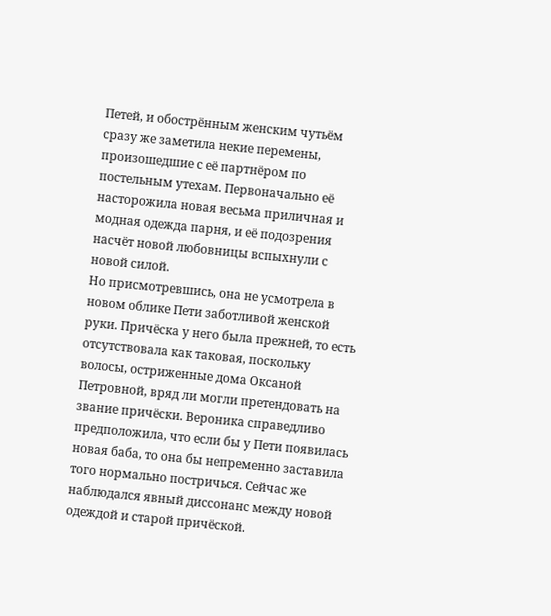Петей, и обострённым женским чутьём сразу же заметила некие перемены, произошедшие с её партнёром по постельным утехам. Первоначально её насторожила новая весьма приличная и модная одежда парня, и её подозрения насчёт новой любовницы вспыхнули с новой силой.
Но присмотревшись, она не усмотрела в новом облике Пети заботливой женской руки. Причёска у него была прежней, то есть отсутствовала как таковая, поскольку волосы, остриженные дома Оксаной Петровной, вряд ли могли претендовать на звание причёски. Вероника справедливо предположила, что если бы у Пети появилась новая баба, то она бы непременно заставила того нормально постричься. Сейчас же наблюдался явный диссонанс между новой одеждой и старой причёской.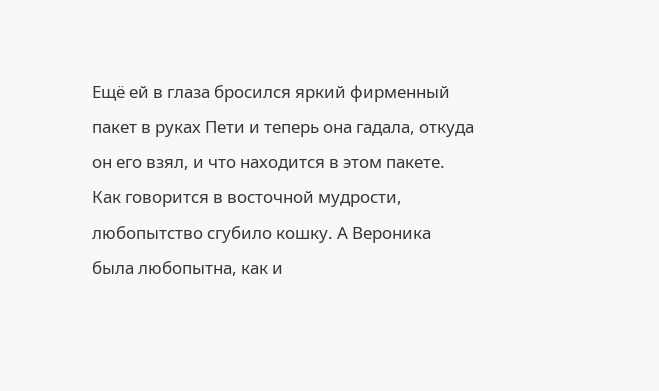Ещё ей в глаза бросился яркий фирменный пакет в руках Пети и теперь она гадала, откуда он его взял, и что находится в этом пакете. Как говорится в восточной мудрости, любопытство сгубило кошку. А Вероника была любопытна, как и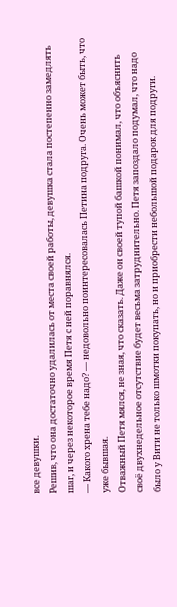все девушки.
Решив, что она достаточно удалилась от места своей работы, девушка стала постепенно замедлять шаг, и через некоторое время Петя с ней поравнялся.
— Какого хрена тебе надо? — недовольно поинтересовалась Петина подруга. Очень может быть, что уже бывшая.
Отважный Петя мялся, не зная, что сказать. Даже он своей тупой башкой понимал, что объяснить своё двухнедельное отсутствие будет весьма затруднительно. Петя запоздало подумал, что надо было у Вити не только шмотки покупать, но и приобрести небольшой подарок для подруги.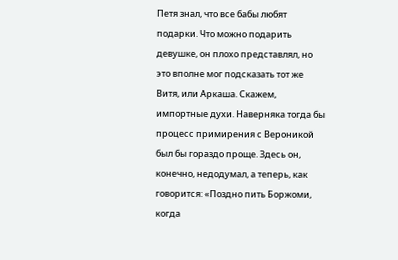Петя знал, что все бабы любят подарки. Что можно подарить девушке, он плохо представлял, но это вполне мог подсказать тот же Витя, или Аркаша. Скажем, импортные духи. Наверняка тогда бы процесс примирения с Вероникой был бы гораздо проще. Здесь он, конечно, недодумал, а теперь, как говорится: «Поздно пить Боржоми, когда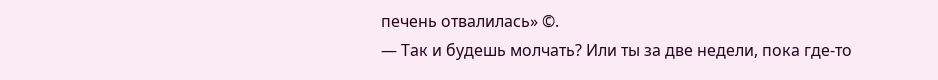печень отвалилась» ©.
— Так и будешь молчать? Или ты за две недели, пока где-то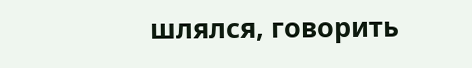шлялся, говорить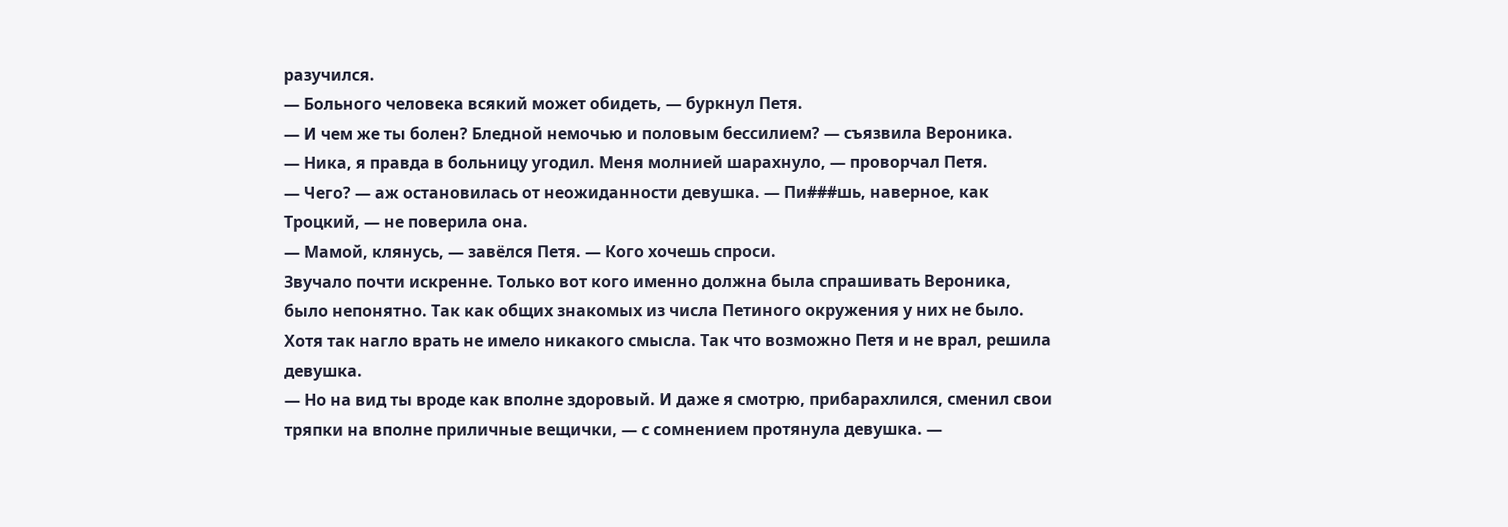разучился.
— Больного человека всякий может обидеть, — буркнул Петя.
— И чем же ты болен? Бледной немочью и половым бессилием? — съязвила Вероника.
— Ника, я правда в больницу угодил. Меня молнией шарахнуло, — проворчал Петя.
— Чего? — аж остановилась от неожиданности девушка. — Пи###шь, наверное, как Троцкий, — не поверила она.
— Мамой, клянусь, — завёлся Петя. — Кого хочешь спроси.
Звучало почти искренне. Только вот кого именно должна была спрашивать Вероника, было непонятно. Так как общих знакомых из числа Петиного окружения у них не было.
Хотя так нагло врать не имело никакого смысла. Так что возможно Петя и не врал, решила девушка.
— Но на вид ты вроде как вполне здоровый. И даже я смотрю, прибарахлился, сменил свои тряпки на вполне приличные вещички, — с сомнением протянула девушка. —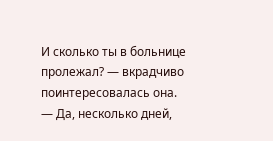И сколько ты в больнице пролежал? — вкрадчиво поинтересовалась она.
— Да, несколько дней,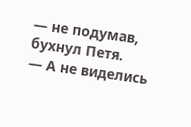— не подумав, бухнул Петя.
— А не виделись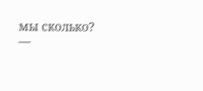мы сколько? —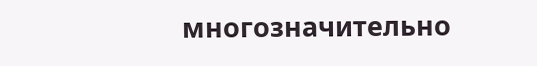многозначительно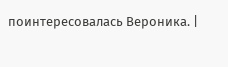поинтересовалась Вероника. |